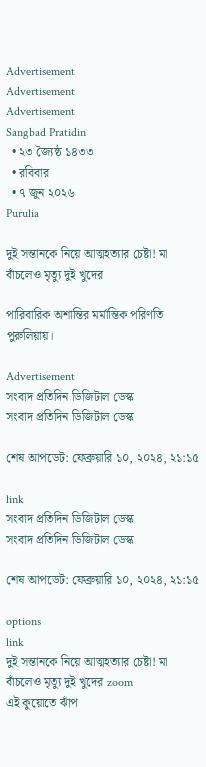Advertisement
Advertisement
Advertisement
Sangbad Pratidin
  • ২৩ জ্যৈষ্ঠ ১৪৩৩
  • রবিবার
  • ৭ জুন ২০২৬
Purulia

দুই সন্তানকে নিয়ে আত্মহত্যার চেষ্টা! মা বাঁচলেও মৃত্যু দুই খুদের

পারিবারিক অশান্তির মর্মান্তিক পরিণতি পুরুলিয়ায়।

Advertisement
সংবাদ প্রতিদিন ডিজিটাল ডেস্ক
সংবাদ প্রতিদিন ডিজিটাল ডেস্ক

শেষ আপডেট: ফেব্রুয়ারি ১০, ২০২৪, ২১:১৫

link
সংবাদ প্রতিদিন ডিজিটাল ডেস্ক
সংবাদ প্রতিদিন ডিজিটাল ডেস্ক

শেষ আপডেট: ফেব্রুয়ারি ১০, ২০২৪, ২১:১৫

options
link
দুই সন্তানকে নিয়ে আত্মহত্যার চেষ্টা! মা বাঁচলেও মৃত্যু দুই খুদের zoom
এই কুয়োতে ঝাঁপ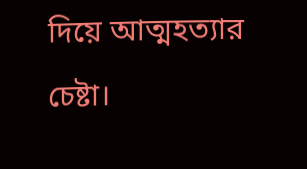দিয়ে আত্মহত্যার চেষ্টা।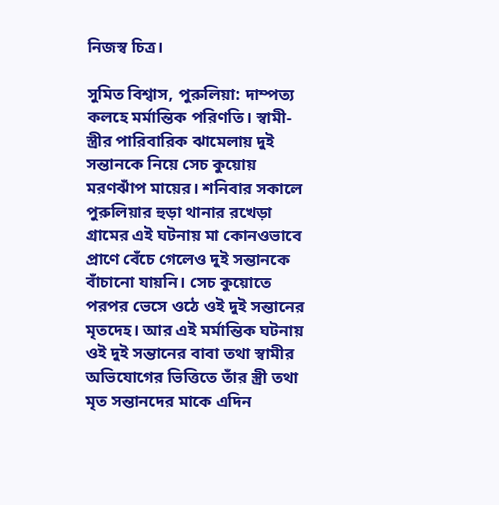নিজস্ব চিত্র।

সুমিত বিশ্বাস, পুরুলিয়া: দাম্পত্য কলহে মর্মান্তিক পরিণতি। স্বামী-স্ত্রীর পারিবারিক ঝামেলায় দুই সন্তানকে নিয়ে সেচ কুয়োয় মরণঝাঁপ মায়ের। শনিবার সকালে পুরুলিয়ার হুড়া থানার রখেড়া গ্রামের এই ঘটনায় মা কোনওভাবে প্রাণে বেঁচে গেলেও দুই সন্তানকে বাঁচানো যায়নি। সেচ কুয়োতে পরপর ভেসে ওঠে ওই দুই সন্তানের মৃতদেহ। আর এই মর্মান্তিক ঘটনায় ওই দুই সন্তানের বাবা তথা স্বামীর অভিযোগের ভিত্তিতে তাঁর স্ত্রী তথা মৃত সন্তানদের মাকে এদিন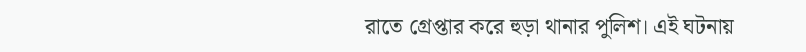রাতে গ্রেপ্তার করে হুড়া থানার পুলিশ। এই ঘটনায়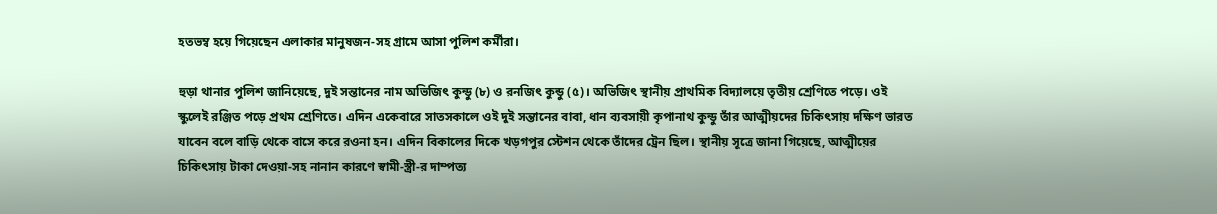হতভম্ব হয়ে গিয়েছেন এলাকার মানুষজন-সহ গ্রামে আসা পুলিশ কর্মীরা।

হুড়া থানার পুলিশ জানিয়েছে, দুই সন্তানের নাম অভিজিৎ কুন্ডু (৮) ও রনজিৎ কুন্ডু (৫)। অভিজিৎ স্থানীয় প্রাথমিক বিদ্যালয়ে তৃতীয় শ্রেণিতে পড়ে। ওই স্কুলেই রঞ্জিত পড়ে প্রথম শ্রেণিতে। এদিন একেবারে সাতসকালে ওই দুই সন্তানের বাবা, ধান ব্যবসায়ী কৃপানাথ কুন্ডু তাঁর আত্মীয়দের চিকিৎসায় দক্ষিণ ভারত যাবেন বলে বাড়ি থেকে বাসে করে রওনা হন। এদিন বিকালের দিকে খড়গপুর স্টেশন থেকে তাঁদের ট্রেন ছিল। স্থানীয় সূত্রে জানা গিয়েছে, আত্মীয়ের চিকিৎসায় টাকা দেওয়া-সহ নানান কারণে স্বামী-স্ত্রী-র দাম্পত্য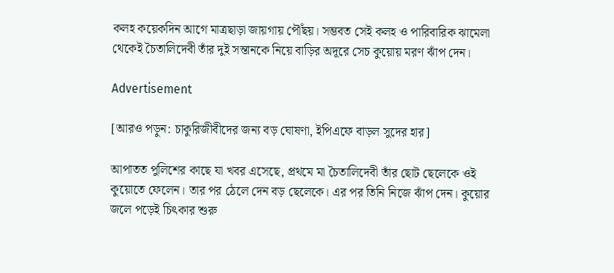কলহ কয়েকদিন আগে মাত্রছাড়া জায়গায় পৌঁছয়। সম্ভবত সেই কলহ ও পারিবারিক ঝামেলা থেকেই চৈতালিদেবী তাঁর দুই সন্তানকে নিয়ে বাড়ির অদূরে সেচ কুয়োয় মরণ ঝাঁপ দেন।

Advertisement

[আরও পড়ুন: চাকুরিজীবীদের জন্য বড় ঘোষণা, ইপিএফে বাড়ল সুদের হার]

আপাতত পুলিশের কাছে যা খবর এসেছে, প্রথমে মা চৈতালিদেবী তাঁর ছোট ছেলেকে ওই কুয়োতে ফেলেন। তার পর ঠেলে দেন বড় ছেলেকে। এর পর তিনি নিজে ঝাঁপ দেন। কুয়োর জলে পড়েই চিৎকার শুরু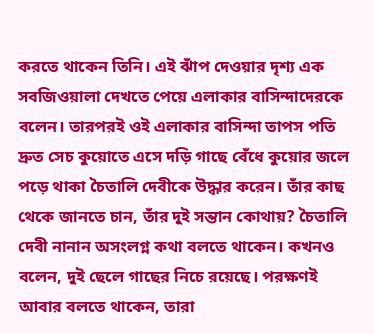করতে থাকেন তিনি। এই ঝাঁপ দেওয়ার দৃশ্য এক সবজিওয়ালা দেখতে পেয়ে এলাকার বাসিন্দাদেরকে বলেন। তারপরই ওই এলাকার বাসিন্দা তাপস পতি দ্রুত সেচ কুয়োতে এসে দড়ি গাছে বেঁধে কুয়োর জলে পড়ে থাকা চৈতালি দেবীকে উদ্ধার করেন। তাঁর কাছ থেকে জানতে চান, তাঁর দুই সন্তান কোথায়? চৈতালি দেবী নানান অসংলগ্ন কথা বলতে থাকেন। কখনও বলেন, দুই ছেলে গাছের নিচে রয়েছে। পরক্ষণই আবার বলতে থাকেন, তারা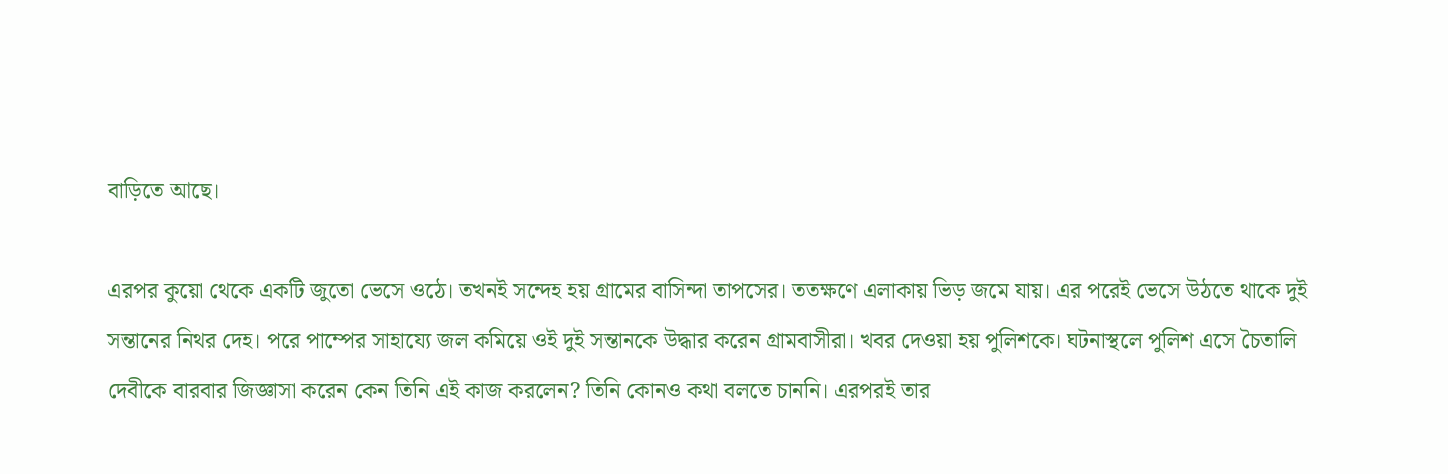বাড়িতে আছে।

এরপর কুয়ো থেকে একটি জুতো ভেসে ওঠে। তখনই সন্দেহ হয় গ্রামের বাসিন্দা তাপসের। ততক্ষণে এলাকায় ভিড় জমে যায়। এর পরেই ভেসে উঠতে থাকে দুই সন্তানের নিথর দেহ। পরে পাম্পের সাহায্যে জল কমিয়ে ওই দুই সন্তানকে উদ্ধার করেন গ্রামবাসীরা। খবর দেওয়া হয় পুলিশকে। ঘটনাস্থলে পুলিশ এসে চৈতালি দেবীকে বারবার জিজ্ঞাসা করেন কেন তিনি এই কাজ করলেন? তিনি কোনও কথা বলতে চাননি। এরপরই তার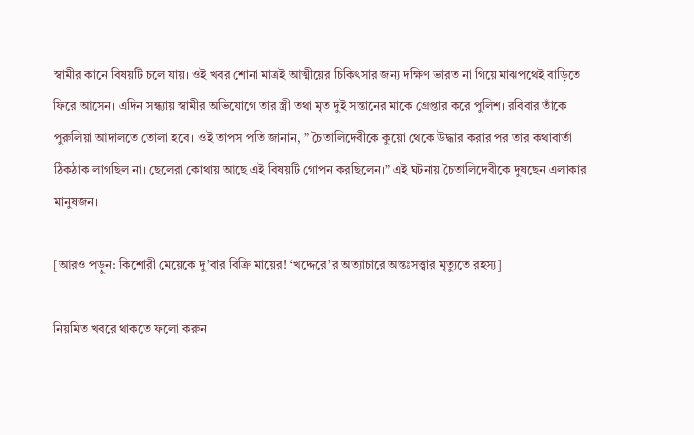স্বামীর কানে বিষয়টি চলে যায়। ওই খবর শোনা মাত্রই আত্মীয়ের চিকিৎসার জন্য দক্ষিণ ভারত না গিয়ে মাঝপথেই বাড়িতে ফিরে আসেন। এদিন সন্ধ্যায় স্বামীর অভিযোগে তার স্ত্রী তথা মৃত দুই সন্তানের মাকে গ্রেপ্তার করে পুলিশ। রবিবার তাঁকে পুরুলিয়া আদালতে তোলা হবে। ওই তাপস পতি জানান, ” চৈতালিদেবীকে কুয়ো থেকে উদ্ধার করার পর তার কথাবার্তা ঠিকঠাক লাগছিল না। ছেলেরা কোথায় আছে এই বিষয়টি গোপন করছিলেন।” এই ঘটনায় চৈতালিদেবীকে দুষছেন এলাকার মানুষজন।

[আরও পড়ুন: কিশোরী মেয়েকে দু’বার বিক্রি মায়ের! ‘খদ্দেরে’র অত‌্যাচারে অন্তঃসত্ত্বার মৃত্যুতে রহস‌্য]

নিয়মিত খবরে থাকতে ফলো করুন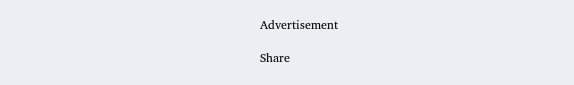Advertisement

Share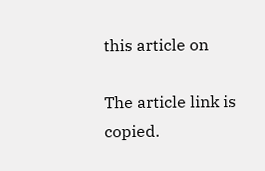this article on

The article link is copied.